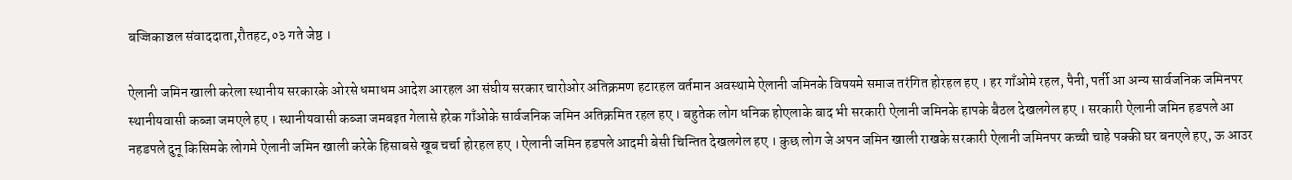बज्जिकाञ्चल संवाददाता,रौतहट,०३ गते जेष्ठ ।

ऐलानी जमिन खाली करेला स्थानीय सरकारके ओरसे धमाधम आदेश आरहल आ संघीय सरकार चारोओर अतिक्रमण हटारहल वर्तमान अवस्थामे ऐलानी जमिनके विषयमे समाज तरंगित होरहल हए । हर गाँओमे रहल, पैनी, पर्ती आ अन्य सार्वजनिक जमिनपर स्थानीयवासी कब्जा जमएले हए । स्थानीयवासी कब्जा जमबइत गेलासे हरेक गाँओके सार्वजनिक जमिन अतिक्रमित रहल हए । बहुतेक लोग धनिक होएलाके बाद भी सरकारी ऐलानी जमिनके हापके बैठल देखलगेल हए । सरकारी ऐलानी जमिन हडपले आ नहडपले दुनू किसिमके लोगमे ऐलानी जमिन खाली करेके हिसाबसे खूब चर्चा होरहल हए । ऐलानी जमिन हडपले आदमी बेसी चिन्तित देखलगेल हए । कुछ लोग जे अपन जमिन खाली राखके सरकारी ऐलानी जमिनपर कच्ची चाहे पक्की घर बनएले हए, ऊ आउर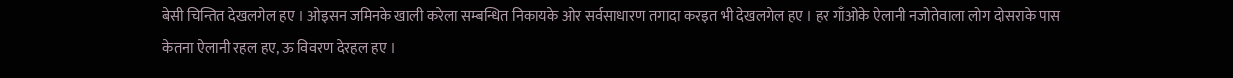बेसी चिन्तित देखलगेल हए । ओइसन जमिनके खाली करेला सम्बन्धित निकायके ओर सर्वसाधारण तगादा करइत भी देखलगेल हए । हर गाँओके ऐलानी नजोतेवाला लोग दोसराके पास केतना ऐलानी रहल हए, ऊ विवरण देरहल हए ।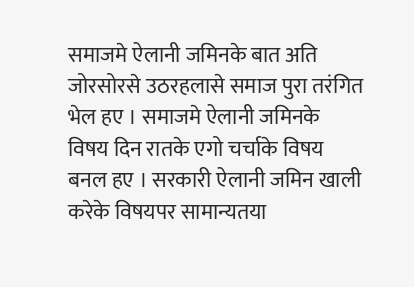समाजमे ऐलानी जमिनके बात अति जोरसोरसे उठरहलासे समाज पुरा तरंगित भेल हए । समाजमे ऐलानी जमिनके विषय दिन रातके एगो चर्चाके विषय बनल हए । सरकारी ऐलानी जमिन खाली करेके विषयपर सामान्यतया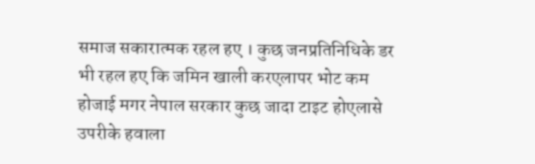समाज सकारात्मक रहल हए । कुछ जनप्रतिनिधिके डर भी रहल हए कि जमिन खाली करएलापर भोट कम होजाई मगर नेपाल सरकार कुछ जादा टाइट होएलासे उपरीके हवाला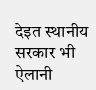देइत स्थानीय सरकार भी ऐलानी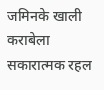जमिनके खाली कराबेला सकारात्मक रहल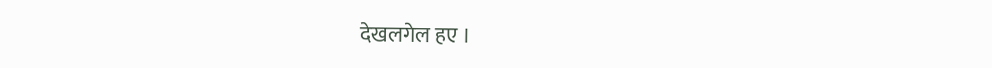देखलगेल हए ।